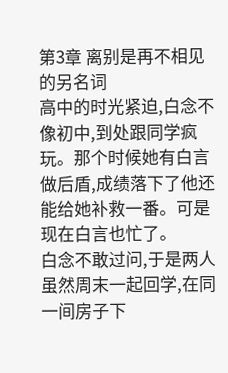第3章 离别是再不相见的另名词
高中的时光紧迫,白念不像初中,到处跟同学疯玩。那个时候她有白言做后盾,成绩落下了他还能给她补救一番。可是现在白言也忙了。
白念不敢过问,于是两人虽然周末一起回学,在同一间房子下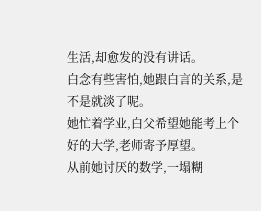生活,却愈发的没有讲话。
白念有些害怕,她跟白言的关系,是不是就淡了呢。
她忙着学业,白父希望她能考上个好的大学,老师寄予厚望。
从前她讨厌的数学,一塌糊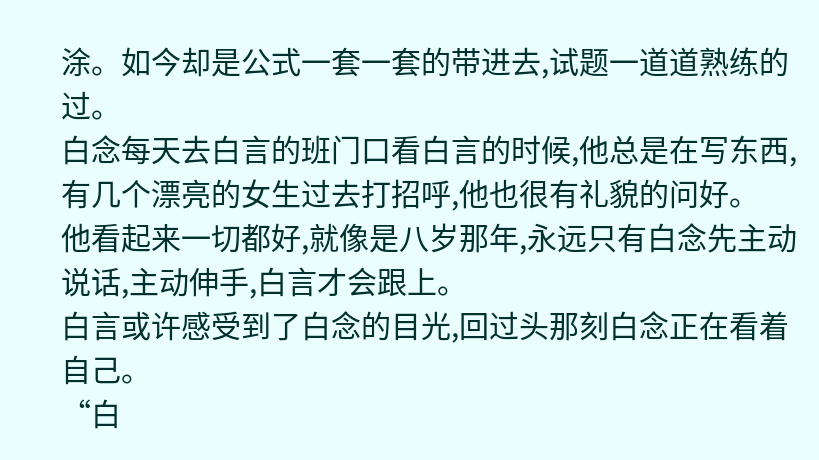涂。如今却是公式一套一套的带进去,试题一道道熟练的过。
白念每天去白言的班门口看白言的时候,他总是在写东西,有几个漂亮的女生过去打招呼,他也很有礼貌的问好。
他看起来一切都好,就像是八岁那年,永远只有白念先主动说话,主动伸手,白言才会跟上。
白言或许感受到了白念的目光,回过头那刻白念正在看着自己。
“白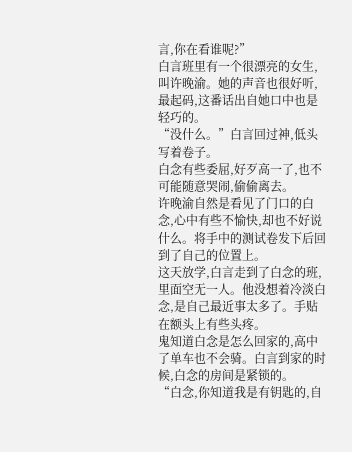言,你在看谁呢?”
白言班里有一个很漂亮的女生,叫许晚渝。她的声音也很好听,最起码,这番话出自她口中也是轻巧的。
“没什么。”白言回过神,低头写着卷子。
白念有些委屈,好歹高一了,也不可能随意哭闹,偷偷离去。
许晚渝自然是看见了门口的白念,心中有些不愉快,却也不好说什么。将手中的测试卷发下后回到了自己的位置上。
这天放学,白言走到了白念的班,里面空无一人。他没想着冷淡白念,是自己最近事太多了。手贴在额头上有些头疼。
鬼知道白念是怎么回家的,高中了单车也不会骑。白言到家的时候,白念的房间是紧锁的。
“白念,你知道我是有钥匙的,自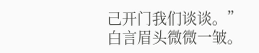己开门我们谈谈。”白言眉头微微一皱。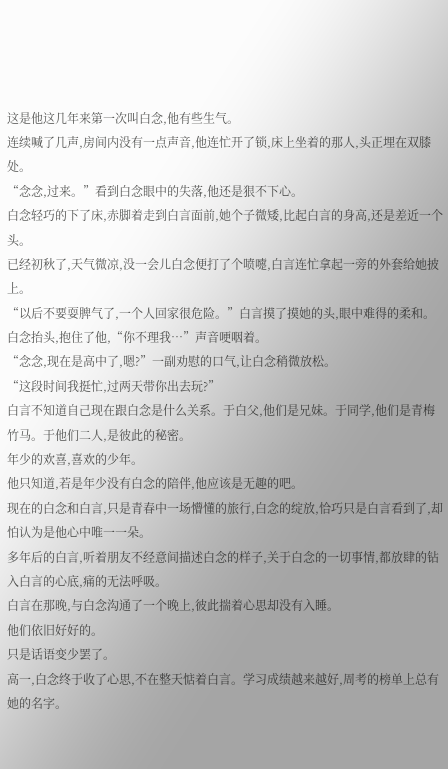这是他这几年来第一次叫白念,他有些生气。
连续喊了几声,房间内没有一点声音,他连忙开了锁,床上坐着的那人,头正埋在双膝处。
“念念,过来。”看到白念眼中的失落,他还是狠不下心。
白念轻巧的下了床,赤脚着走到白言面前,她个子微矮,比起白言的身高,还是差近一个头。
已经初秋了,天气微凉,没一会儿白念便打了个喷嚏,白言连忙拿起一旁的外套给她披上。
“以后不要耍脾气了,一个人回家很危险。”白言摸了摸她的头,眼中难得的柔和。
白念抬头,抱住了他,“你不理我…”声音哽咽着。
“念念,现在是高中了,嗯?”一副劝慰的口气,让白念稍微放松。
“这段时间我挺忙,过两天带你出去玩?”
白言不知道自己现在跟白念是什么关系。于白父,他们是兄妹。于同学,他们是青梅竹马。于他们二人,是彼此的秘密。
年少的欢喜,喜欢的少年。
他只知道,若是年少没有白念的陪伴,他应该是无趣的吧。
现在的白念和白言,只是青春中一场懵懂的旅行,白念的绽放,恰巧只是白言看到了,却怕认为是他心中唯一一朵。
多年后的白言,听着朋友不经意间描述白念的样子,关于白念的一切事情,都放肆的钻入白言的心底,痛的无法呼吸。
白言在那晚,与白念沟通了一个晚上,彼此揣着心思却没有入睡。
他们依旧好好的。
只是话语变少罢了。
高一,白念终于收了心思,不在整天惦着白言。学习成绩越来越好,周考的榜单上总有她的名字。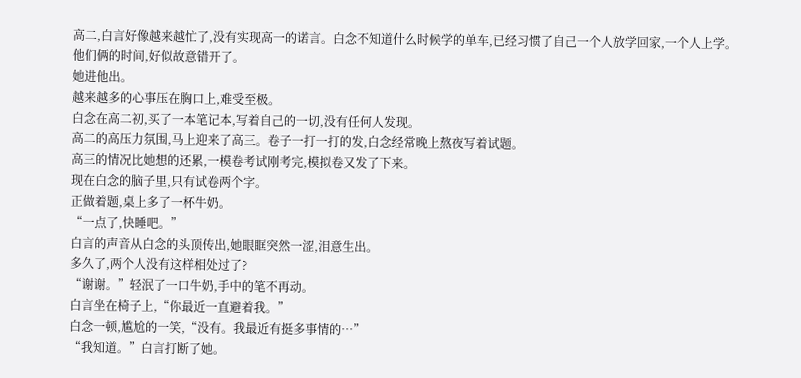高二,白言好像越来越忙了,没有实现高一的诺言。白念不知道什么时候学的单车,已经习惯了自己一个人放学回家,一个人上学。
他们俩的时间,好似故意错开了。
她进他出。
越来越多的心事压在胸口上,难受至极。
白念在高二初,买了一本笔记本,写着自己的一切,没有任何人发现。
高二的高压力氛围,马上迎来了高三。卷子一打一打的发,白念经常晚上熬夜写着试题。
高三的情况比她想的还累,一模卷考试刚考完,模拟卷又发了下来。
现在白念的脑子里,只有试卷两个字。
正做着题,桌上多了一杯牛奶。
“一点了,快睡吧。”
白言的声音从白念的头顶传出,她眼眶突然一涩,泪意生出。
多久了,两个人没有这样相处过了?
“谢谢。”轻泯了一口牛奶,手中的笔不再动。
白言坐在椅子上,“你最近一直避着我。”
白念一顿,尴尬的一笑,“没有。我最近有挺多事情的…”
“我知道。”白言打断了她。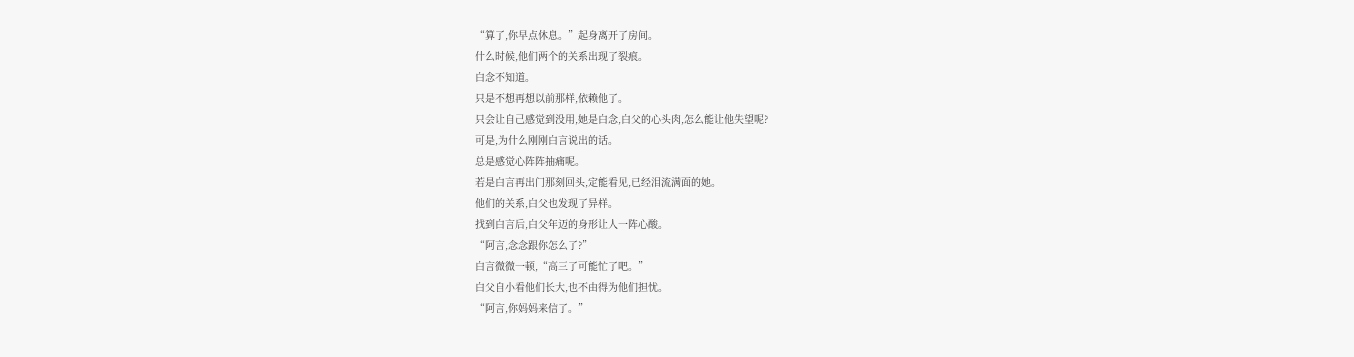“算了,你早点休息。”起身离开了房间。
什么时候,他们两个的关系出现了裂痕。
白念不知道。
只是不想再想以前那样,依赖他了。
只会让自己感觉到没用,她是白念,白父的心头肉,怎么能让他失望呢?
可是,为什么刚刚白言说出的话。
总是感觉心阵阵抽痛呢。
若是白言再出门那刻回头,定能看见,已经泪流满面的她。
他们的关系,白父也发现了异样。
找到白言后,白父年迈的身形让人一阵心酸。
“阿言,念念跟你怎么了?”
白言微微一顿,“高三了可能忙了吧。”
白父自小看他们长大,也不由得为他们担忧。
“阿言,你妈妈来信了。”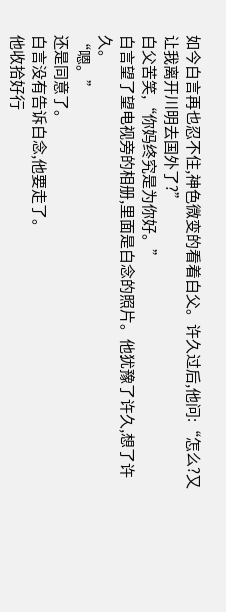如今白言再也忍不住,神色微变的看着白父。许久过后,他问:“怎么?又让我离开川明去国外了?”
白父苦笑,“你妈终究是为你好。”
白言望了望电视旁的相册,里面是白念的照片。他犹豫了许久,想了许久。
“嗯。”
还是同意了。
白言没有告诉白念,他要走了。
他收拾好行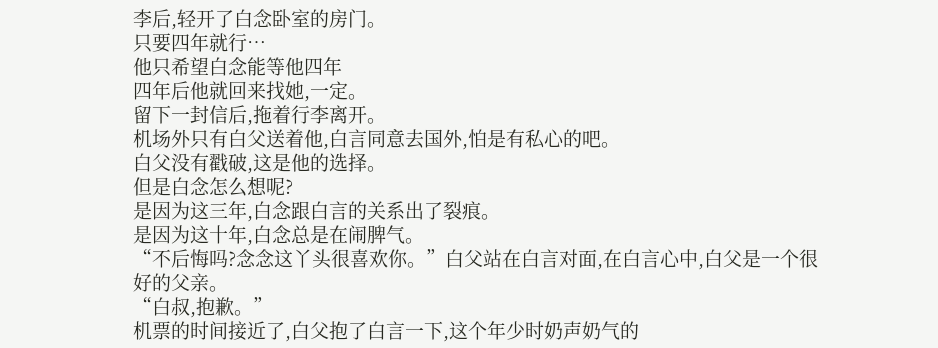李后,轻开了白念卧室的房门。
只要四年就行…
他只希望白念能等他四年
四年后他就回来找她,一定。
留下一封信后,拖着行李离开。
机场外只有白父送着他,白言同意去国外,怕是有私心的吧。
白父没有戳破,这是他的选择。
但是白念怎么想呢?
是因为这三年,白念跟白言的关系出了裂痕。
是因为这十年,白念总是在闹脾气。
“不后悔吗?念念这丫头很喜欢你。”白父站在白言对面,在白言心中,白父是一个很好的父亲。
“白叔,抱歉。”
机票的时间接近了,白父抱了白言一下,这个年少时奶声奶气的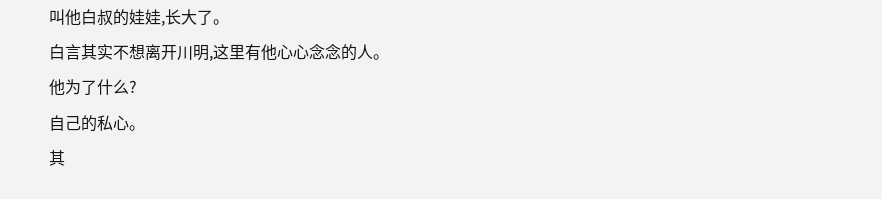叫他白叔的娃娃,长大了。
白言其实不想离开川明,这里有他心心念念的人。
他为了什么?
自己的私心。
其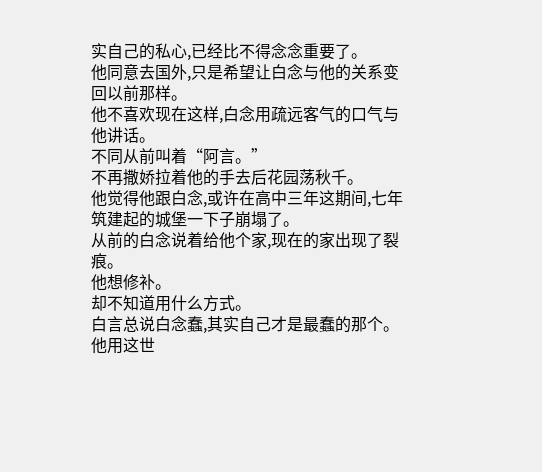实自己的私心,已经比不得念念重要了。
他同意去国外,只是希望让白念与他的关系变回以前那样。
他不喜欢现在这样,白念用疏远客气的口气与他讲话。
不同从前叫着“阿言。”
不再撒娇拉着他的手去后花园荡秋千。
他觉得他跟白念,或许在高中三年这期间,七年筑建起的城堡一下子崩塌了。
从前的白念说着给他个家,现在的家出现了裂痕。
他想修补。
却不知道用什么方式。
白言总说白念蠢,其实自己才是最蠢的那个。
他用这世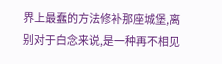界上最蠢的方法修补那座城堡,离别对于白念来说,是一种再不相见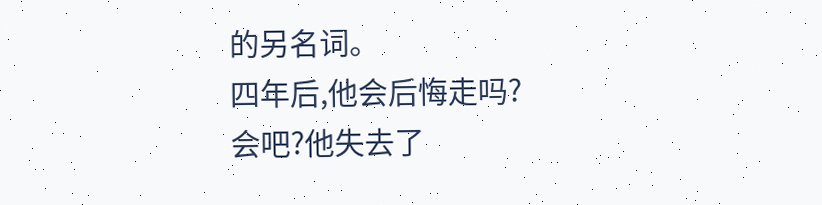的另名词。
四年后,他会后悔走吗?
会吧?他失去了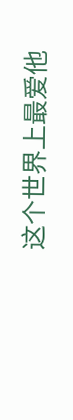这个世界上最爱他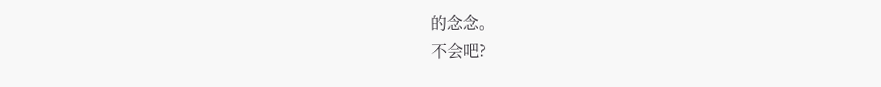的念念。
不会吧?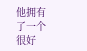他拥有了一个很好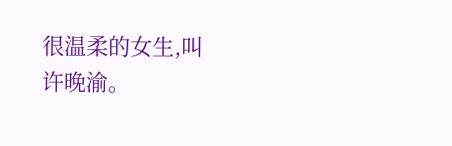很温柔的女生,叫许晚渝。